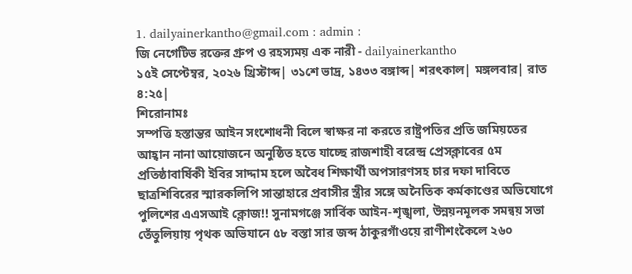1. dailyainerkantho@gmail.com : admin :
জি নেগেটিভ রক্তের গ্রুপ ও রহস্যময় এক নারী - dailyainerkantho
১৫ই সেপ্টেম্বর, ২০২৬ খ্রিস্টাব্দ| ৩১শে ভাদ্র, ১৪৩৩ বঙ্গাব্দ| শরৎকাল| মঙ্গলবার| রাত ৪:২৫|
শিরোনামঃ
সম্পত্তি হস্তান্তর আইন সংশোধনী বিলে স্বাক্ষর না করতে রাষ্ট্রপতির প্রতি জমিয়তের আহ্বান নানা আয়োজনে অনুষ্ঠিত হতে যাচ্ছে রাজশাহী বরেন্দ্র প্রেসক্লাবের ৫ম প্রতিষ্ঠাবার্ষিকী ইবির সাদ্দাম হলে অবৈধ শিক্ষার্থী অপসারণসহ চার দফা দাবিতে ছাত্রশিবিরের স্মারকলিপি সান্তাহারে প্রবাসীর স্ত্রীর সঙ্গে অনৈতিক কর্মকাণ্ডের অভিযোগে পুলিশের এএসআই ক্লোজ!! সুনামগঞ্জে সার্বিক আইন-শৃঙ্খলা, উন্নয়নমূলক সমন্বয় সভা তেঁতুলিয়ায় পৃথক অভিযানে ৫৮ বস্তা সার জব্দ ঠাকুরগাঁওয়ে রাণীশংকৈলে ২৬০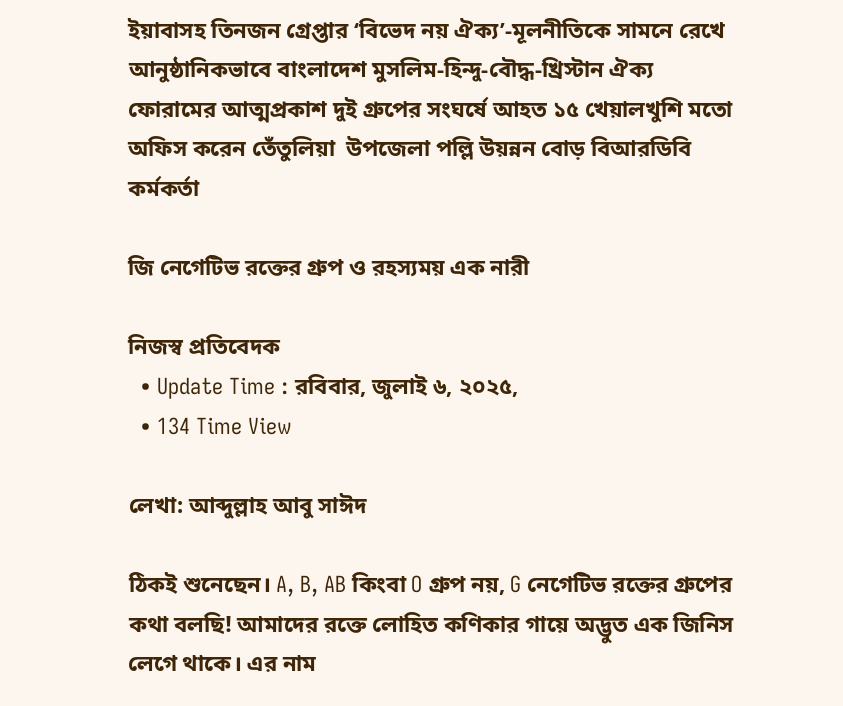ইয়াবাসহ তিনজন গ্রেপ্তার ‘বিভেদ নয় ঐক্য’-মূলনীতিকে সামনে রেখে আনুষ্ঠানিকভাবে বাংলাদেশ মুসলিম-হিন্দু-বৌদ্ধ-খ্রিস্টান ঐক্য ফোরামের আত্মপ্রকাশ দুই গ্রুপের সংঘর্ষে আহত ১৫ খেয়ালখুশি মতো অফিস করেন তেঁতুলিয়া  উপজেলা পল্লি উয়ন্নন বোড় বিআরডিবি কর্মকর্তা

জি নেগেটিভ রক্তের গ্রুপ ও রহস্যময় এক নারী

নিজস্ব প্রতিবেদক
  • Update Time : রবিবার, জুলাই ৬, ২০২৫,
  • 134 Time View

লেখা: আব্দুল্লাহ আবু সাঈদ

ঠিকই শুনেছেন। A, B, AB কিংবা O গ্রুপ নয়, G নেগেটিভ রক্তের গ্রুপের কথা বলছি! আমাদের রক্তে লোহিত কণিকার গায়ে অদ্ভুত এক জিনিস লেগে থাকে। এর নাম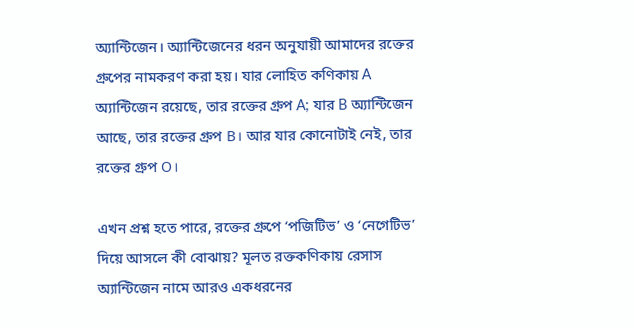অ্যান্টিজেন। অ্যান্টিজেনের ধরন অনুযায়ী আমাদের রক্তের গ্রুপের নামকরণ করা হয়। যার লোহিত কণিকায় A অ্যান্টিজেন রয়েছে, তার রক্তের গ্রুপ A; যার B অ্যান্টিজেন আছে, তার রক্তের গ্রুপ B। আর যার কোনোটাই নেই, তার রক্তের গ্রুপ O।

এখন প্রশ্ন হতে পারে, রক্তের গ্রুপে ‘পজিটিভ’ ও ‘নেগেটিভ’ দিয়ে আসলে কী বোঝায়? মূলত রক্তকণিকায় রেসাস অ্যান্টিজেন নামে আরও একধরনের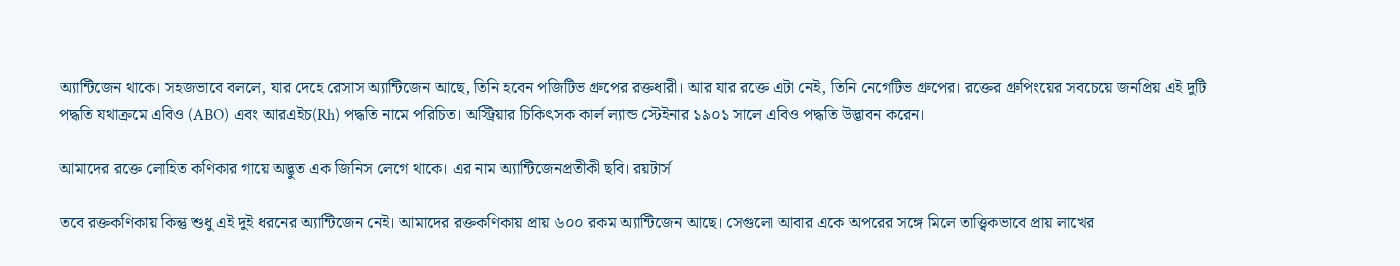অ্যান্টিজেন থাকে। সহজভাবে বললে, যার দেহে রেসাস অ্যান্টিজেন আছে, তিনি হবেন পজিটিভ গ্রুপের রক্তধারী। আর যার রক্তে এটা নেই, তিনি নেগেটিভ গ্রুপের। রক্তের গ্রুপিংয়ের সবচেয়ে জনপ্রিয় এই দুটি পদ্ধতি যথাক্রমে এবিও (ABO) এবং আরএইচ(Rh) পদ্ধতি নামে পরিচিত। অস্ট্রিয়ার চিকিৎসক কার্ল ল্যান্ড স্টেইনার ১৯০১ সালে এবিও পদ্ধতি উদ্ভাবন করেন।

আমাদের রক্তে লোহিত কণিকার গায়ে অদ্ভুত এক জিনিস লেগে থাকে। এর নাম অ্যান্টিজেনপ্রতীকী ছবি। রয়টার্স

তবে রক্তকণিকায় কিন্তু শুধু এই দুই ধরনের অ্যান্টিজেন নেই। আমাদের রক্তকণিকায় প্রায় ৬০০ রকম অ্যান্টিজেন আছে। সেগুলো আবার একে অপরের সঙ্গে মিলে তাত্ত্বিকভাবে প্রায় লাখের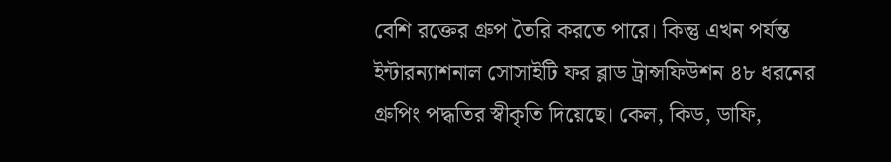বেশি রক্তের গ্রুপ তৈরি করতে পারে। কিন্তু এখন পর্যন্ত ইন্টারন্যাশনাল সোসাইটি ফর ব্লাড ট্রান্সফিউশন ৪৮ ধরনের গ্রুপিং পদ্ধতির স্বীকৃতি দিয়েছে। কেল, কিড, ডাফি,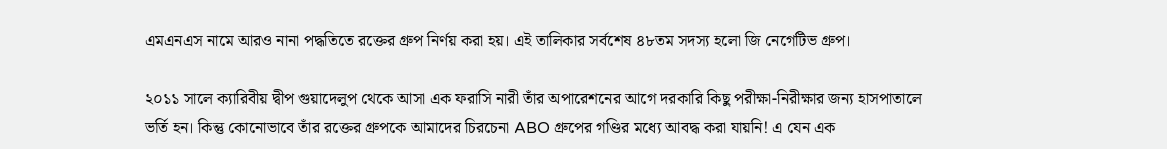এমএনএস নামে আরও নানা পদ্ধতিতে রক্তের গ্রুপ নির্ণয় করা হয়। এই তালিকার সর্বশেষ ৪৮তম সদস্য হলো জি নেগেটিভ গ্রুপ।

২০১১ সালে ক্যারিবীয় দ্বীপ গুয়াদেলুপ থেকে আসা এক ফরাসি নারী তাঁর অপারেশনের আগে দরকারি কিছু পরীক্ষা-নিরীক্ষার জন্য হাসপাতালে ভর্তি হন। কিন্তু কোনোভাবে তাঁর রক্তের গ্রুপকে আমাদের চিরচেনা ABO গ্রুপের গণ্ডির মধ্যে আবদ্ধ করা যায়নি! এ যেন এক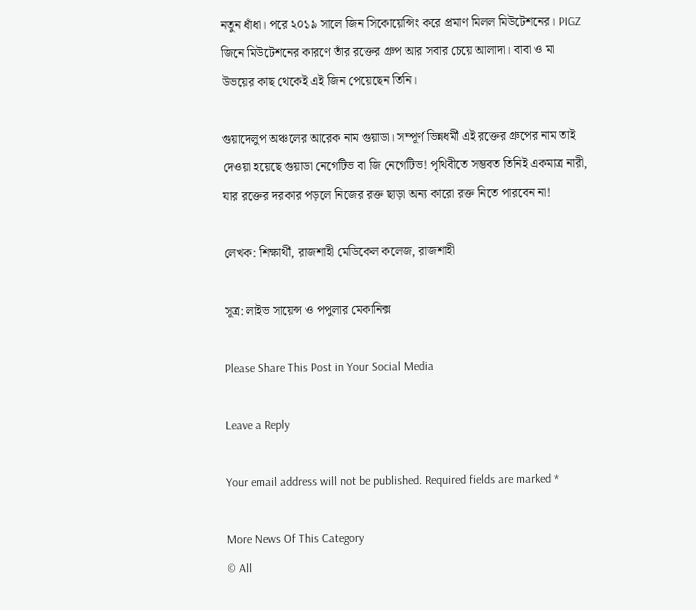নতুন ধাঁধা। পরে ২০১৯ সালে জিন সিকোয়েন্সিং করে প্রমাণ মিলল মিউটেশনের। PIGZ জিনে মিউটেশনের কারণে তাঁর রক্তের গ্রুপ আর সবার চেয়ে আলাদা। বাবা ও মা উভয়ের কাছ থেকেই এই জিন পেয়েছেন তিনি।

গুয়াদেলুপ অঞ্চলের আরেক নাম গুয়াডা। সম্পূর্ণ ভিন্নধর্মী এই রক্তের গ্রুপের নাম তাই দেওয়া হয়েছে গুয়াডা নেগেটিভ বা জি নেগেটিভ! পৃথিবীতে সম্ভবত তিনিই একমাত্র নারী, যার রক্তের দরকার পড়লে নিজের রক্ত ছাড়া অন্য কারো রক্ত নিতে পারবেন না!

লেখক: শিক্ষার্থী, রাজশাহী মেডিকেল কলেজ, রাজশাহী

সূত্র: লাইভ সায়েন্স ও পপুলার মেকানিক্স

Please Share This Post in Your Social Media

Leave a Reply

Your email address will not be published. Required fields are marked *

More News Of This Category
© All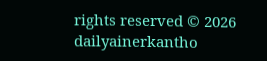rights reserved © 2026 dailyainerkantho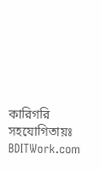কারিগরি সহযোগিতায়ঃ BDITWork.com